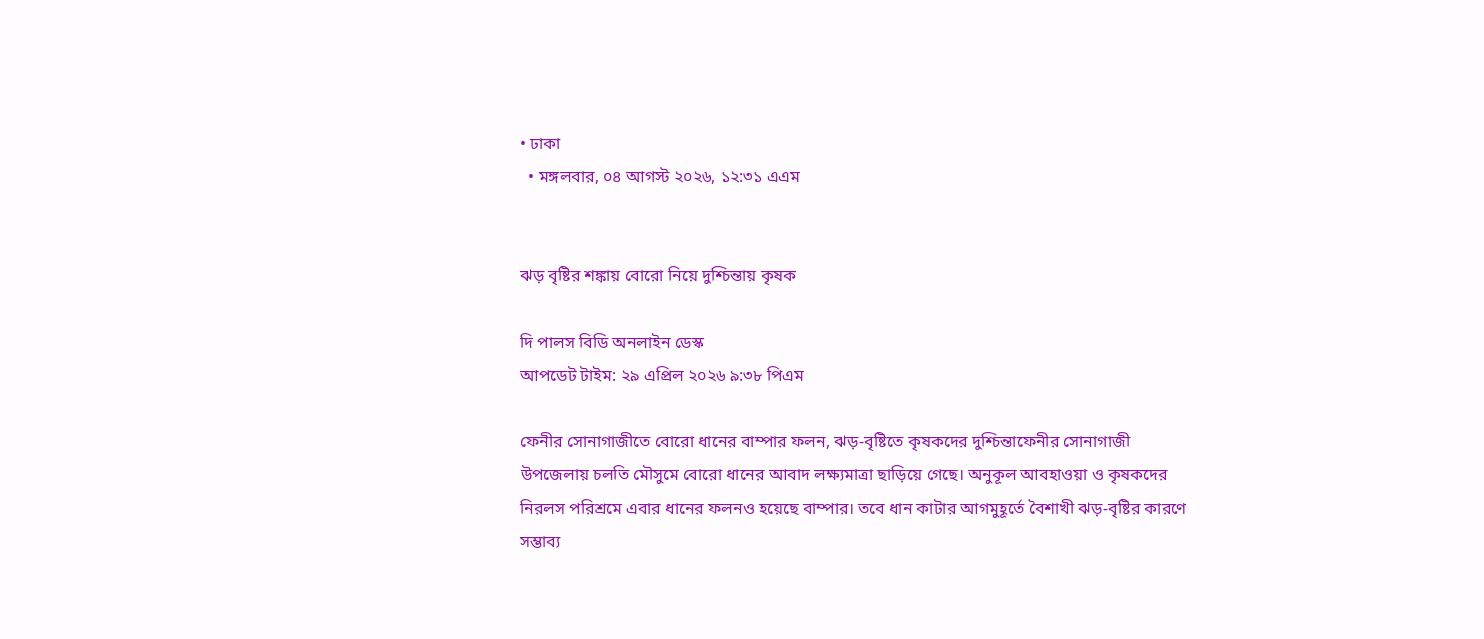• ঢাকা
  • মঙ্গলবার, ০৪ আগস্ট ২০২৬, ১২:৩১ এএম


ঝড় বৃষ্টির শঙ্কায় বোরো নিয়ে দুশ্চিন্তায় কৃষক

দি পালস বিডি অনলাইন ডেস্ক
আপডেট টাইম: ২৯ এপ্রিল ২০২৬ ৯:৩৮ পিএম

ফেনীর সোনাগাজীতে বোরো ধানের বাম্পার ফলন, ঝড়-বৃষ্টিতে কৃষকদের দুশ্চিন্তাফেনীর সোনাগাজী উপজেলায় চলতি মৌসুমে বোরো ধানের আবাদ লক্ষ্যমাত্রা ছাড়িয়ে গেছে। অনুকূল আবহাওয়া ও কৃষকদের নিরলস পরিশ্রমে এবার ধানের ফলনও হয়েছে বাম্পার। তবে ধান কাটার আগমুহূর্তে বৈশাখী ঝড়-বৃষ্টির কারণে সম্ভাব্য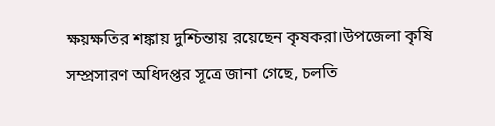ক্ষয়ক্ষতির শঙ্কায় দুশ্চিন্তায় রয়েছেন কৃষকরা।উপজেলা কৃষি সম্প্রসারণ অধিদপ্তর সূত্রে জানা গেছে, চলতি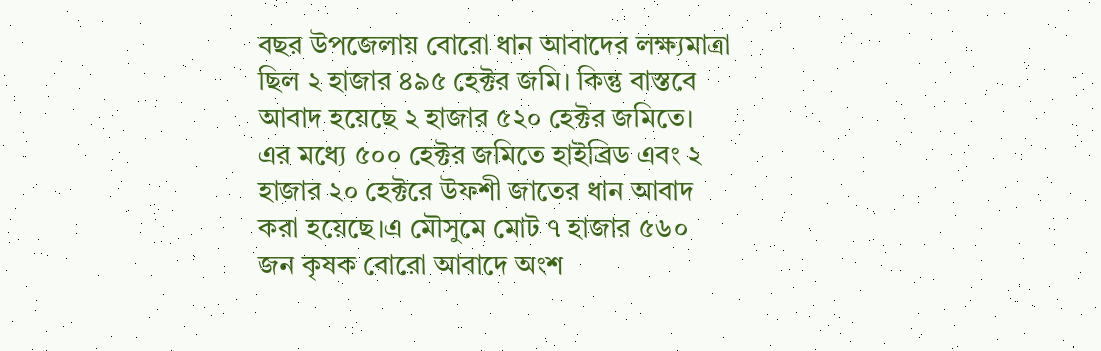বছর উপজেলায় বোরো ধান আবাদের লক্ষ্যমাত্রা ছিল ২ হাজার ৪৯৫ হেক্টর জমি। কিন্তু বাস্তবে আবাদ হয়েছে ২ হাজার ৫২০ হেক্টর জমিতে। এর মধ্যে ৫০০ হেক্টর জমিতে হাইব্রিড এবং ২ হাজার ২০ হেক্টরে উফশী জাতের ধান আবাদ করা হয়েছে।এ মৌসুমে মোট ৭ হাজার ৫৬০ জন কৃষক বোরো আবাদে অংশ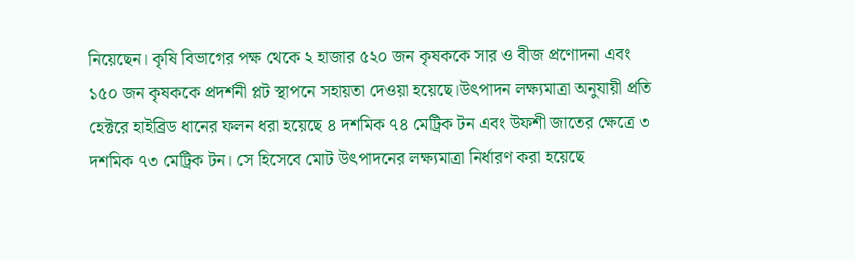নিয়েছেন। কৃষি বিভাগের পক্ষ থেকে ২ হাজার ৫২০ জন কৃষককে সার ও বীজ প্রণোদনা এবং ১৫০ জন কৃষককে প্রদর্শনী প্লট স্থাপনে সহায়তা দেওয়া হয়েছে।উৎপাদন লক্ষ্যমাত্রা অনুযায়ী প্রতি হেক্টরে হাইব্রিড ধানের ফলন ধরা হয়েছে ৪ দশমিক ৭৪ মেট্রিক টন এবং উফশী জাতের ক্ষেত্রে ৩ দশমিক ৭৩ মেট্রিক টন। সে হিসেবে মোট উৎপাদনের লক্ষ্যমাত্রা নির্ধারণ করা হয়েছে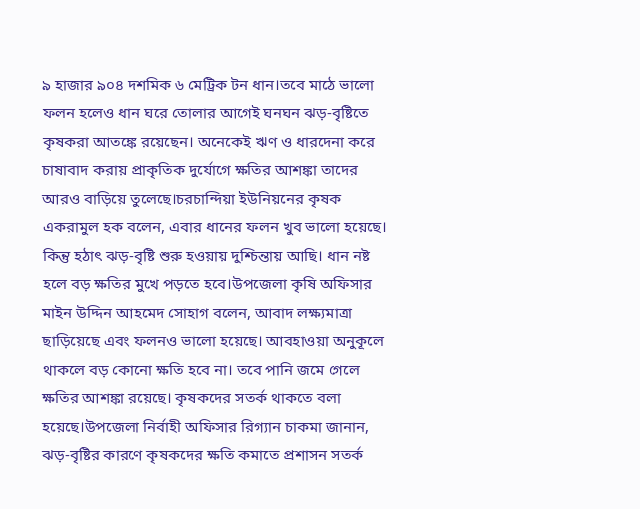৯ হাজার ৯০৪ দশমিক ৬ মেট্রিক টন ধান।তবে মাঠে ভালো ফলন হলেও ধান ঘরে তোলার আগেই ঘনঘন ঝড়-বৃষ্টিতে কৃষকরা আতঙ্কে রয়েছেন। অনেকেই ঋণ ও ধারদেনা করে চাষাবাদ করায় প্রাকৃতিক দুর্যোগে ক্ষতির আশঙ্কা তাদের আরও বাড়িয়ে তুলেছে।চরচান্দিয়া ইউনিয়নের কৃষক একরামুল হক বলেন, এবার ধানের ফলন খুব ভালো হয়েছে। কিন্তু হঠাৎ ঝড়-বৃষ্টি শুরু হওয়ায় দুশ্চিন্তায় আছি। ধান নষ্ট হলে বড় ক্ষতির মুখে পড়তে হবে।উপজেলা কৃষি অফিসার মাইন উদ্দিন আহমেদ সোহাগ বলেন, আবাদ লক্ষ্যমাত্রা ছাড়িয়েছে এবং ফলনও ভালো হয়েছে। আবহাওয়া অনুকূলে থাকলে বড় কোনো ক্ষতি হবে না। তবে পানি জমে গেলে ক্ষতির আশঙ্কা রয়েছে। কৃষকদের সতর্ক থাকতে বলা হয়েছে।উপজেলা নির্বাহী অফিসার রিগ্যান চাকমা জানান, ঝড়-বৃষ্টির কারণে কৃষকদের ক্ষতি কমাতে প্রশাসন সতর্ক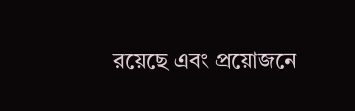রয়েছে এবং প্রয়োজনে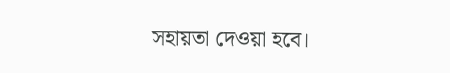সহায়তা দেওয়া হবে।